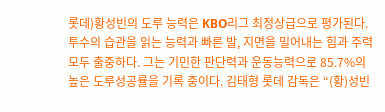롯데)황성빈의 도루 능력은 KBO리그 최정상급으로 평가된다. 투수의 습관을 읽는 능력과 빠른 발, 지면을 밀어내는 힘과 주력 모두 출중하다. 그는 기민한 판단력과 운동능력으로 85.7%의 높은 도루성공률을 기록 중이다. 김태형 롯데 감독은 “(황)성빈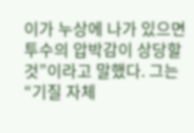이가 누상에 나가 있으면 투수의 압박감이 상당할 것”이라고 말했다. 그는 “기질 자체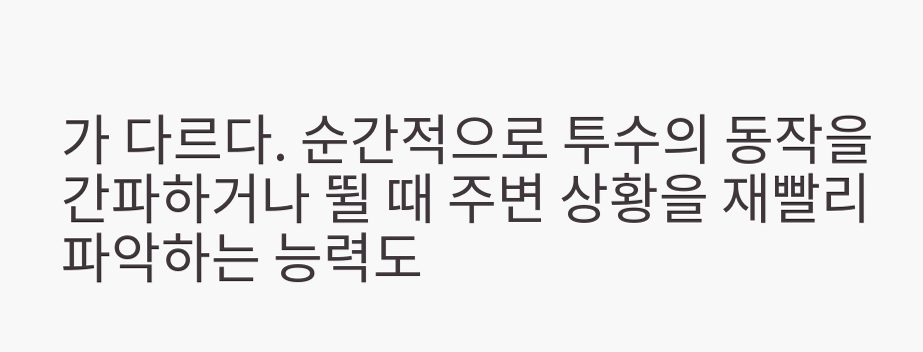가 다르다. 순간적으로 투수의 동작을 간파하거나 뛸 때 주변 상황을 재빨리 파악하는 능력도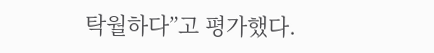탁월하다”고 평가했다.